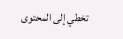تخطي إلى المحتوى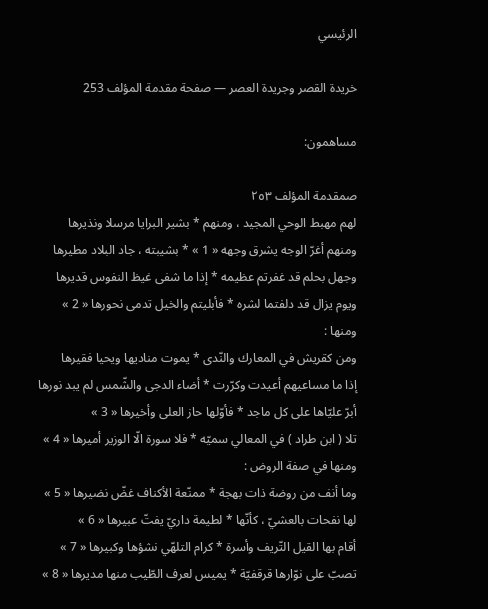الرئيسي

خريدة القصر وجريدة العصر — صفحة مقدمة المؤلف 253

مساهمون:

صمقدمة المؤلف ٢٥٣
لهم مهبط الوحي المجيد ، ومنهم * بشير البرايا مرسلا ونذيرها
ومنهم أغرّ الوجه يشرق وجهه « 1 » * بشيبته ، جاد البلاد مطيرها
وجهل بحلم قد غفرتم عظيمه * إذا ما شفى غيظ النفوس قديرها
ويوم يزال قد دلفتما لشره * فأبليتم والخيل تدمى نحورها « 2 »
ومنها :
ومن كقريش في المعارك والنّدى * يموت مناديها ويحيا فقيرها
إذا ما مساعيهم أعيدت وكرّرت * أضاء الدجى والشّمس لم يبد نورها
أبرّ عليّاها على كل ماجد * فأوّلها حاز العلى وأخيرها « 3 »
تلا ( ابن طراد ) في المعالي سميّه * فلا سورة الّا الوزير أميرها « 4 »
ومنها في صفة الروض :
وما أنف من روضة ذات بهجة * ممنّعة الأكناف غضّ نضيرها « 5 »
لها نفحات بالعشيّ ، كأنّها * لطيمة داريّ يفتّ عبيرها « 6 »
أقام بها القيل التّريف وأسرة * كرام التلهّي نشؤها وكبيرها « 7 »
تصبّ على نوّارها قرقفيّة * يميس لعرف الطّيب منها مديرها « 8 »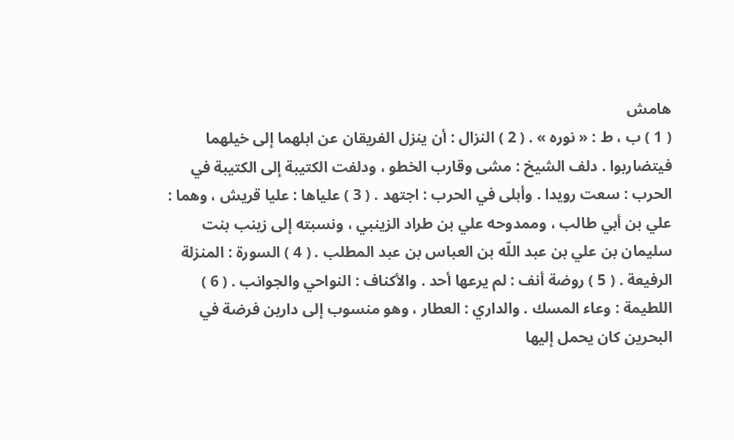هامش
( 1 ) ب ، ط : « نوره » . ( 2 ) النزال : أن ينزل الفريقان عن ابلهما إلى خيلهما فيتضاربوا . دلف الشيخ : مشى وقارب الخطو ، ودلفت الكتيبة إلى الكتيبة في الحرب : سعت رويدا . وأبلى في الحرب : اجتهد . ( 3 ) علياها : عليا قريش ، وهما : علي بن أبي طالب ، وممدوحه علي بن طراد الزينبي ، ونسبته إلى زينب بنت سليمان بن علي بن عبد اللّه بن العباس بن عبد المطلب . ( 4 ) السورة : المنزلة الرفيعة . ( 5 ) روضة أنف : لم يرعها أحد . والأكناف : النواحي والجوانب . ( 6 ) اللطيمة : وعاء المسك . والداري : العطار ، وهو منسوب إلى دارين فرضة في البحرين كان يحمل إليها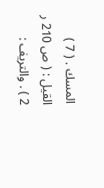المسك . ( 7 ) القيل : ( ص 210 ر 2 ) . والتريف :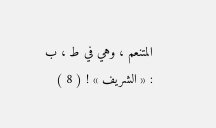المتنعم ، وهي في ط ، ب : « الشريف » ! ( 8 )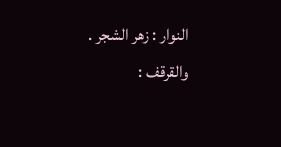النوار : زهر الشجر . والقرقف :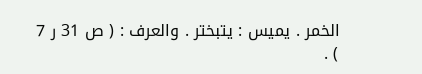الخمر . يميس : يتبختر . والعرف : ( ص 31 ر 7 ) .